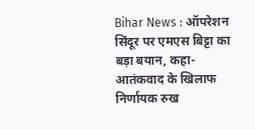Bihar News : ऑपरेशन सिंदूर पर एमएस बिट्टा का बड़ा बयान, कहा- आतंकवाद के खिलाफ निर्णायक रुख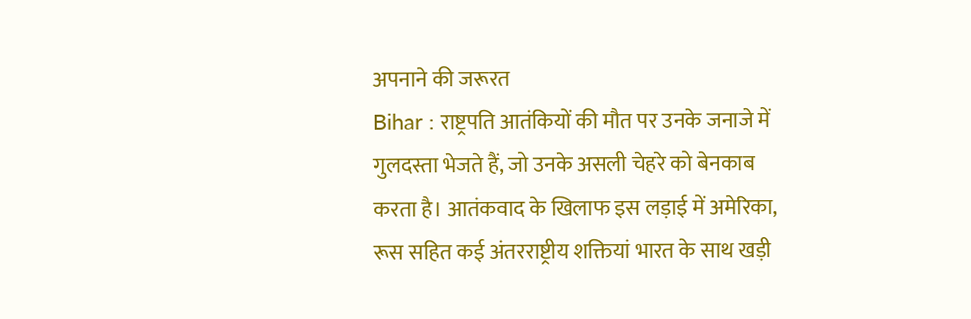अपनाने की जरूरत
Bihar : राष्ट्रपति आतंकियों की मौत पर उनके जनाजे में गुलदस्ता भेजते हैं, जो उनके असली चेहरे को बेनकाब करता है। आतंकवाद के खिलाफ इस लड़ाई में अमेरिका, रूस सहित कई अंतरराष्ट्रीय शक्तियां भारत के साथ खड़ी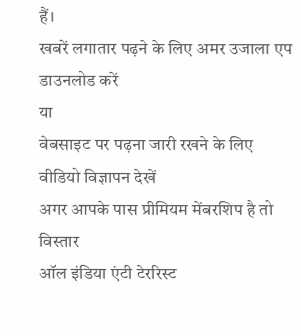हैं।
खबरें लगातार पढ़ने के लिए अमर उजाला एप डाउनलोड करें
या
वेबसाइट पर पढ़ना जारी रखने के लिए वीडियो विज्ञापन देखें
अगर आपके पास प्रीमियम मेंबरशिप है तो
विस्तार
ऑल इंडिया एंटी टेररिस्ट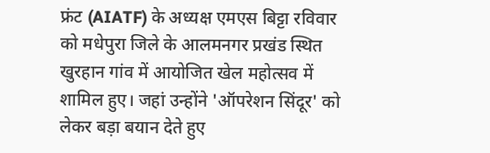फ्रंट (AIATF) के अध्यक्ष एमएस बिट्टा रविवार को मधेपुरा जिले के आलमनगर प्रखंड स्थित खुरहान गांव में आयोजित खेल महोत्सव में शामिल हुए। जहां उन्होंने 'ऑपरेशन सिंदूर' को लेकर बड़ा बयान देते हुए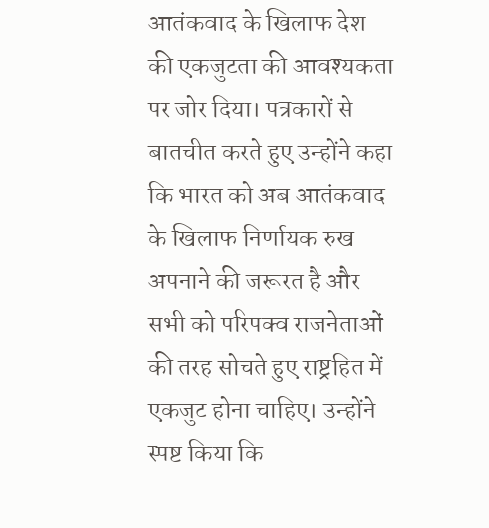आतंकवाद के खिलाफ देश की एकजुटता की आवश्यकता पर जोर दिया। पत्रकारों से बातचीत करते हुए उन्होंने कहा कि भारत को अब आतंकवाद के खिलाफ निर्णायक रुख अपनाने की जरूरत है और सभी को परिपक्व राजनेताओं की तरह सोचते हुए राष्ट्रहित में एकजुट होना चाहिए। उन्होंने स्पष्ट किया कि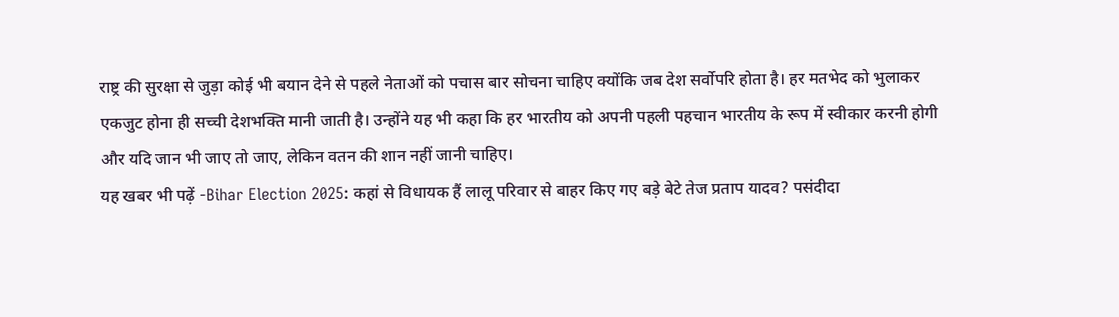राष्ट्र की सुरक्षा से जुड़ा कोई भी बयान देने से पहले नेताओं को पचास बार सोचना चाहिए क्योंकि जब देश सर्वोपरि होता है। हर मतभेद को भुलाकर एकजुट होना ही सच्ची देशभक्ति मानी जाती है। उन्होंने यह भी कहा कि हर भारतीय को अपनी पहली पहचान भारतीय के रूप में स्वीकार करनी होगी और यदि जान भी जाए तो जाए, लेकिन वतन की शान नहीं जानी चाहिए।
यह खबर भी पढ़ें -Bihar Election 2025: कहां से विधायक हैं लालू परिवार से बाहर किए गए बड़े बेटे तेज प्रताप यादव? पसंदीदा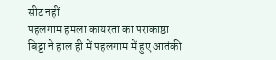सीट नहीं
पहलगाम हमला कायरता का पराकाष्ठा
बिट्टा ने हाल ही में पहलगाम में हुए आतंकी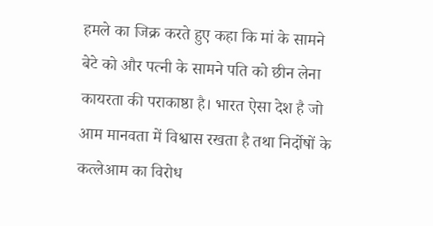हमले का जिक्र करते हुए कहा कि मां के सामने बेटे को और पत्नी के सामने पति को छीन लेना कायरता की पराकाष्ठा है। भारत ऐसा देश है जो आम मानवता में विश्वास रखता है तथा निर्दोषों के कत्लेआम का विरोध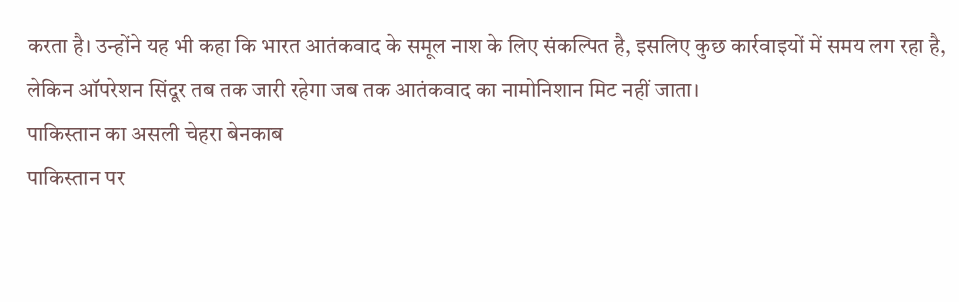करता है। उन्होंने यह भी कहा कि भारत आतंकवाद के समूल नाश के लिए संकल्पित है, इसलिए कुछ कार्रवाइयों में समय लग रहा है, लेकिन ऑपरेशन सिंदूर तब तक जारी रहेगा जब तक आतंकवाद का नामोनिशान मिट नहीं जाता।
पाकिस्तान का असली चेहरा बेनकाब
पाकिस्तान पर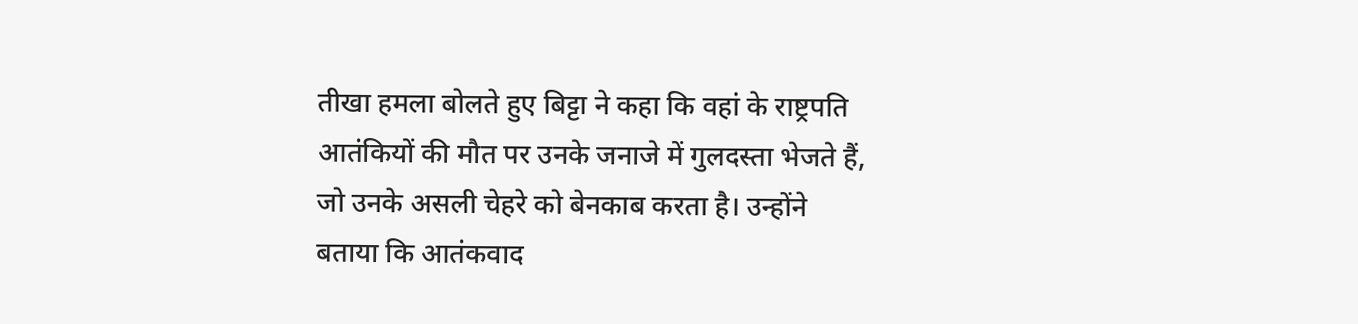तीखा हमला बोलते हुए बिट्टा ने कहा कि वहां के राष्ट्रपति आतंकियों की मौत पर उनके जनाजे में गुलदस्ता भेजते हैं, जो उनके असली चेहरे को बेनकाब करता है। उन्होंने बताया कि आतंकवाद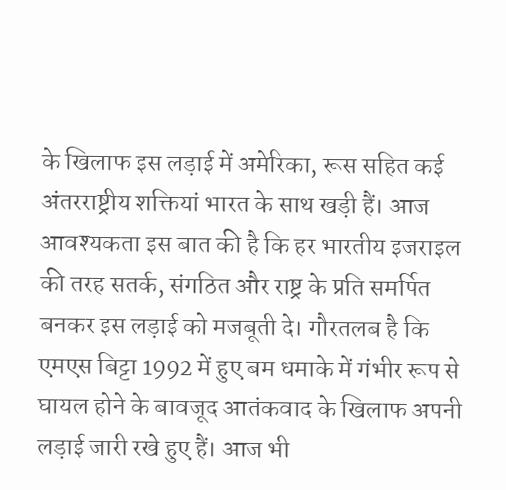के खिलाफ इस लड़ाई में अमेरिका, रूस सहित कई अंतरराष्ट्रीय शक्तियां भारत के साथ खड़ी हैं। आज आवश्यकता इस बात की है कि हर भारतीय इजराइल की तरह सतर्क, संगठित और राष्ट्र के प्रति समर्पित बनकर इस लड़ाई को मजबूती दे। गौरतलब है कि एमएस बिट्टा 1992 में हुए बम धमाके में गंभीर रूप से घायल होने के बावजूद आतंकवाद के खिलाफ अपनी लड़ाई जारी रखे हुए हैं। आज भी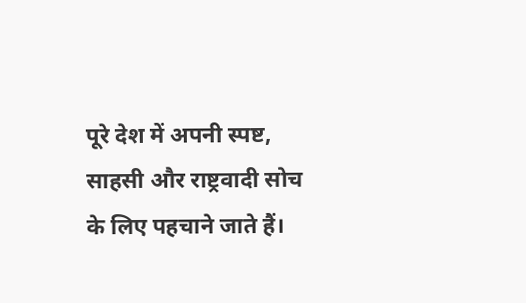पूरे देश में अपनी स्पष्ट, साहसी और राष्ट्रवादी सोच के लिए पहचाने जाते हैं।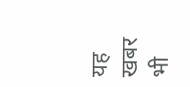यह खबर भी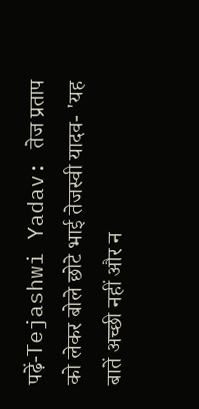पढ़ें-Tejashwi Yadav: तेज प्रताप को लेकर बोले छोटे भाई तेजस्वी यादव- 'यह बातें अच्छी नहीं और न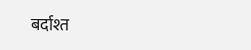बर्दाश्त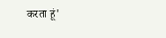करता हूं'